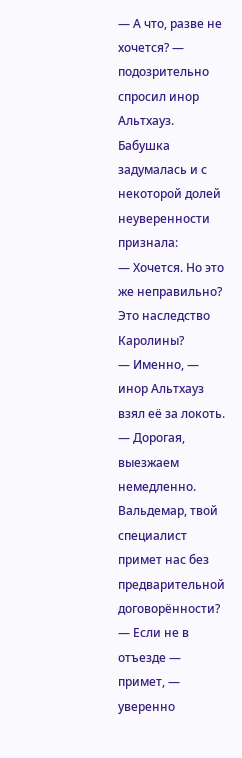— А что, разве не хочется? — подозрительно спросил инор Альтхауз.
Бабушка задумалась и с некоторой долей неуверенности признала:
— Хочется. Но это же неправильно? Это наследство Каролины?
— Именно, — инор Альтхауз взял её за локоть. — Дорогая, выезжаем немедленно. Вальдемар, твой специалист примет нас без предварительной договорённости?
— Если не в отъезде — примет, — уверенно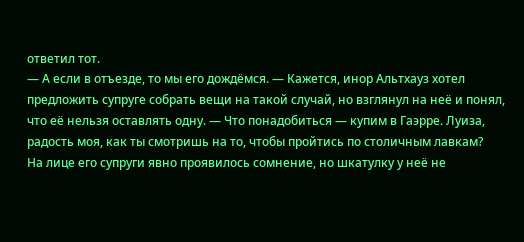ответил тот.
— А если в отъезде, то мы его дождёмся. — Кажется, инор Альтхауз хотел предложить супруге собрать вещи на такой случай, но взглянул на неё и понял, что её нельзя оставлять одну. — Что понадобиться — купим в Гаэрре. Луиза, радость моя, как ты смотришь на то, чтобы пройтись по столичным лавкам?
На лице его супруги явно проявилось сомнение, но шкатулку у неё не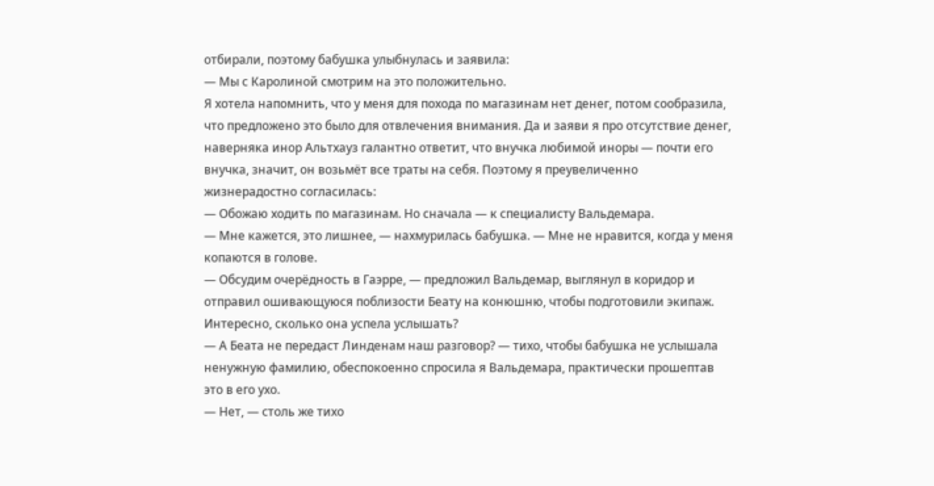отбирали, поэтому бабушка улыбнулась и заявила:
— Мы с Каролиной смотрим на это положительно.
Я хотела напомнить, что у меня для похода по магазинам нет денег, потом сообразила, что предложено это было для отвлечения внимания. Да и заяви я про отсутствие денег, наверняка инор Альтхауз галантно ответит, что внучка любимой иноры — почти его внучка, значит, он возьмёт все траты на себя. Поэтому я преувеличенно жизнерадостно согласилась:
— Обожаю ходить по магазинам. Но сначала — к специалисту Вальдемара.
— Мне кажется, это лишнее, — нахмурилась бабушка. — Мне не нравится, когда у меня копаются в голове.
— Обсудим очерёдность в Гаэрре, — предложил Вальдемар, выглянул в коридор и отправил ошивающуюся поблизости Беату на конюшню, чтобы подготовили экипаж. Интересно, сколько она успела услышать?
— А Беата не передаст Линденам наш разговор? — тихо, чтобы бабушка не услышала ненужную фамилию, обеспокоенно спросила я Вальдемара, практически прошептав это в его ухо.
— Нет, — столь же тихо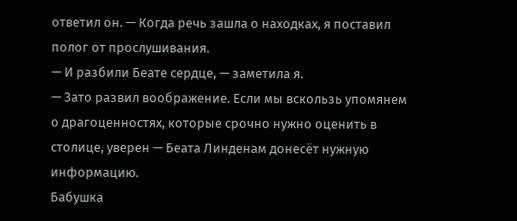ответил он. — Когда речь зашла о находках, я поставил полог от прослушивания.
— И разбили Беате сердце, — заметила я.
— Зато развил воображение. Если мы вскользь упомянем о драгоценностях, которые срочно нужно оценить в столице, уверен — Беата Линденам донесёт нужную информацию.
Бабушка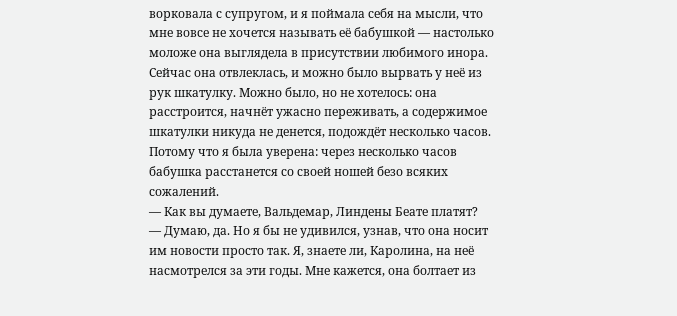ворковала с супругом, и я поймала себя на мысли, что мне вовсе не хочется называть её бабушкой — настолько моложе она выглядела в присутствии любимого инора. Сейчас она отвлеклась, и можно было вырвать у неё из рук шкатулку. Можно было, но не хотелось: она расстроится, начнёт ужасно переживать, а содержимое шкатулки никуда не денется, подождёт несколько часов. Потому что я была уверена: через несколько часов бабушка расстанется со своей ношей безо всяких сожалений.
— Как вы думаете, Вальдемар, Линдены Беате платят?
— Думаю, да. Но я бы не удивился, узнав, что она носит им новости просто так. Я, знаете ли, Каролина, на неё насмотрелся за эти годы. Мне кажется, она болтает из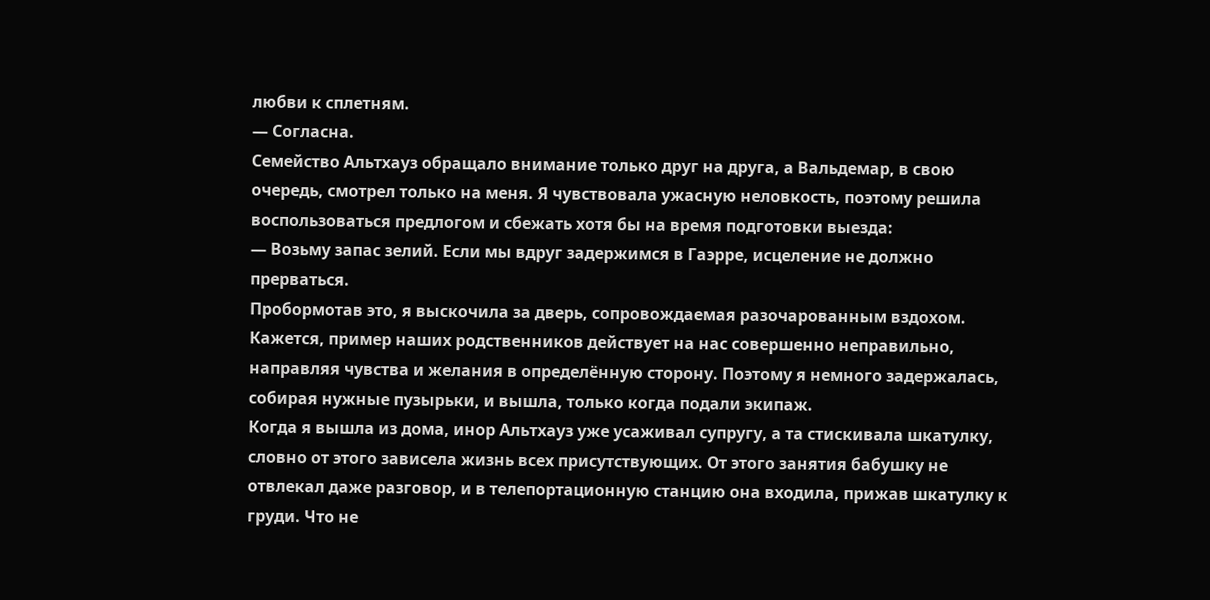любви к сплетням.
— Согласна.
Семейство Альтхауз обращало внимание только друг на друга, а Вальдемар, в свою очередь, смотрел только на меня. Я чувствовала ужасную неловкость, поэтому решила воспользоваться предлогом и сбежать хотя бы на время подготовки выезда:
— Возьму запас зелий. Если мы вдруг задержимся в Гаэрре, исцеление не должно прерваться.
Пробормотав это, я выскочила за дверь, сопровождаемая разочарованным вздохом. Кажется, пример наших родственников действует на нас совершенно неправильно, направляя чувства и желания в определённую сторону. Поэтому я немного задержалась, собирая нужные пузырьки, и вышла, только когда подали экипаж.
Когда я вышла из дома, инор Альтхауз уже усаживал супругу, а та стискивала шкатулку, словно от этого зависела жизнь всех присутствующих. От этого занятия бабушку не отвлекал даже разговор, и в телепортационную станцию она входила, прижав шкатулку к груди. Что не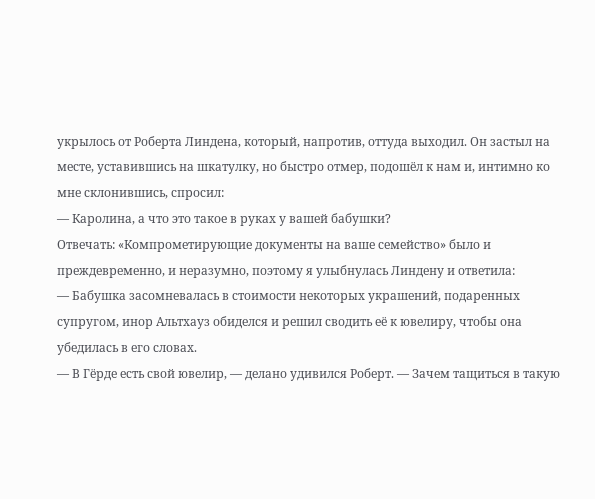укрылось от Роберта Линдена, который, напротив, оттуда выходил. Он застыл на месте, уставившись на шкатулку, но быстро отмер, подошёл к нам и, интимно ко мне склонившись, спросил:
— Каролина, а что это такое в руках у вашей бабушки?
Отвечать: «Компрометирующие документы на ваше семейство» было и преждевременно, и неразумно, поэтому я улыбнулась Линдену и ответила:
— Бабушка засомневалась в стоимости некоторых украшений, подаренных супругом, инор Альтхауз обиделся и решил сводить её к ювелиру, чтобы она убедилась в его словах.
— В Гёрде есть свой ювелир, — делано удивился Роберт. — Зачем тащиться в такую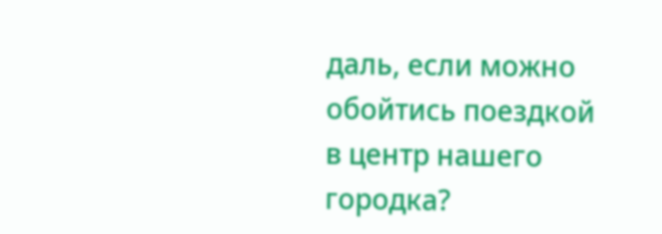даль, если можно обойтись поездкой в центр нашего городка?